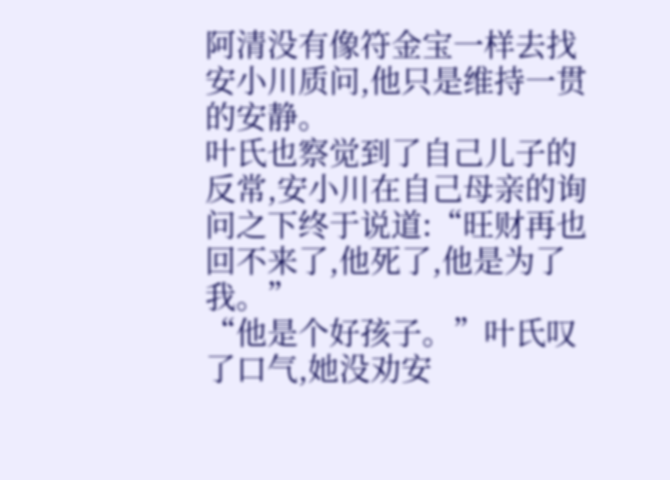阿清没有像符金宝一样去找安小川质问,他只是维持一贯的安静。
叶氏也察觉到了自己儿子的反常,安小川在自己母亲的询问之下终于说道:“旺财再也回不来了,他死了,他是为了我。”
“他是个好孩子。”叶氏叹了口气,她没劝安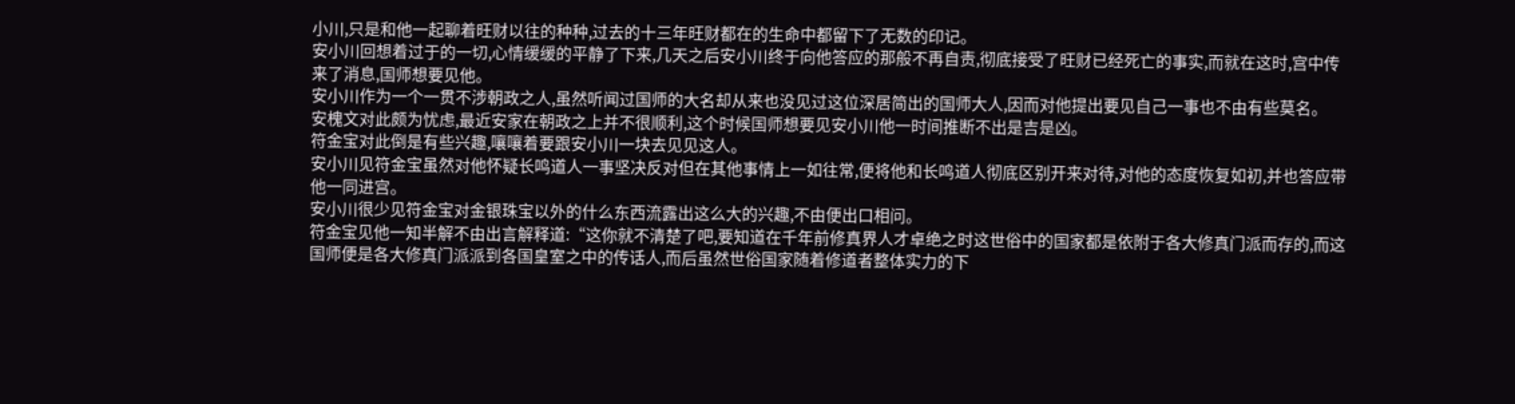小川,只是和他一起聊着旺财以往的种种,过去的十三年旺财都在的生命中都留下了无数的印记。
安小川回想着过于的一切,心情缓缓的平静了下来,几天之后安小川终于向他答应的那般不再自责,彻底接受了旺财已经死亡的事实,而就在这时,宫中传来了消息,国师想要见他。
安小川作为一个一贯不涉朝政之人,虽然听闻过国师的大名却从来也没见过这位深居简出的国师大人,因而对他提出要见自己一事也不由有些莫名。
安槐文对此颇为忧虑,最近安家在朝政之上并不很顺利,这个时候国师想要见安小川他一时间推断不出是吉是凶。
符金宝对此倒是有些兴趣,嚷嚷着要跟安小川一块去见见这人。
安小川见符金宝虽然对他怀疑长鸣道人一事坚决反对但在其他事情上一如往常,便将他和长鸣道人彻底区别开来对待,对他的态度恢复如初,并也答应带他一同进宫。
安小川很少见符金宝对金银珠宝以外的什么东西流露出这么大的兴趣,不由便出口相问。
符金宝见他一知半解不由出言解释道:“这你就不清楚了吧,要知道在千年前修真界人才卓绝之时这世俗中的国家都是依附于各大修真门派而存的,而这国师便是各大修真门派派到各国皇室之中的传话人,而后虽然世俗国家随着修道者整体实力的下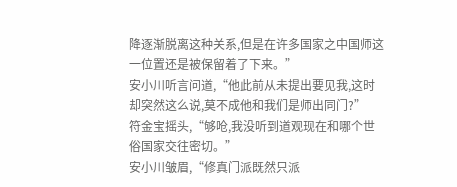降逐渐脱离这种关系,但是在许多国家之中国师这一位置还是被保留着了下来。”
安小川听言问道,“他此前从未提出要见我,这时却突然这么说,莫不成他和我们是师出同门?”
符金宝摇头,“够呛,我没听到道观现在和哪个世俗国家交往密切。”
安小川皱眉,“修真门派既然只派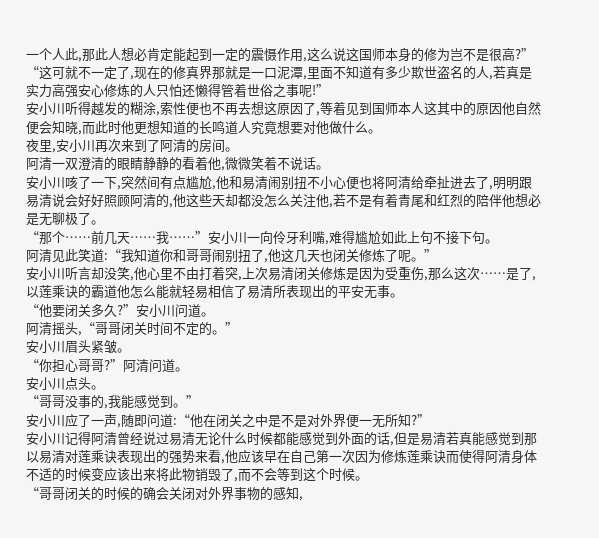一个人此,那此人想必肯定能起到一定的震慑作用,这么说这国师本身的修为岂不是很高?”
“这可就不一定了,现在的修真界那就是一口泥潭,里面不知道有多少欺世盗名的人,若真是实力高强安心修炼的人只怕还懒得管着世俗之事呢!”
安小川听得越发的糊涂,索性便也不再去想这原因了,等着见到国师本人这其中的原因他自然便会知晓,而此时他更想知道的长鸣道人究竟想要对他做什么。
夜里,安小川再次来到了阿清的房间。
阿清一双澄清的眼睛静静的看着他,微微笑着不说话。
安小川咳了一下,突然间有点尴尬,他和易清闹别扭不小心便也将阿清给牵扯进去了,明明跟易清说会好好照顾阿清的,他这些天却都没怎么关注他,若不是有着青尾和红烈的陪伴他想必是无聊极了。
“那个……前几天……我……”安小川一向伶牙利嘴,难得尴尬如此上句不接下句。
阿清见此笑道:“我知道你和哥哥闹别扭了,他这几天也闭关修炼了呢。”
安小川听言却没笑,他心里不由打着突,上次易清闭关修炼是因为受重伤,那么这次……是了,以莲乘诀的霸道他怎么能就轻易相信了易清所表现出的平安无事。
“他要闭关多久?”安小川问道。
阿清摇头,“哥哥闭关时间不定的。”
安小川眉头紧皱。
“你担心哥哥?”阿清问道。
安小川点头。
“哥哥没事的,我能感觉到。”
安小川应了一声,随即问道:“他在闭关之中是不是对外界便一无所知?”
安小川记得阿清曾经说过易清无论什么时候都能感觉到外面的话,但是易清若真能感觉到那以易清对莲乘诀表现出的强势来看,他应该早在自己第一次因为修炼莲乘诀而使得阿清身体不适的时候变应该出来将此物销毁了,而不会等到这个时候。
“哥哥闭关的时候的确会关闭对外界事物的感知,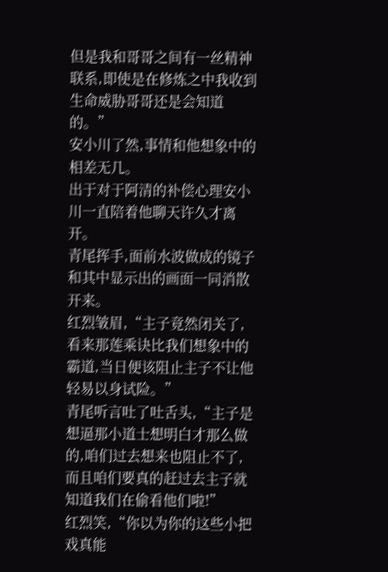但是我和哥哥之间有一丝精神联系,即使是在修炼之中我收到生命威胁哥哥还是会知道的。”
安小川了然,事情和他想象中的相差无几。
出于对于阿清的补偿心理安小川一直陪着他聊天许久才离开。
青尾挥手,面前水波做成的镜子和其中显示出的画面一同消散开来。
红烈皱眉,“主子竟然闭关了,看来那莲乘诀比我们想象中的霸道,当日便该阻止主子不让他轻易以身试险。”
青尾听言吐了吐舌头,“主子是想逼那小道士想明白才那么做的,咱们过去想来也阻止不了,而且咱们要真的赶过去主子就知道我们在偷看他们啦!”
红烈笑,“你以为你的这些小把戏真能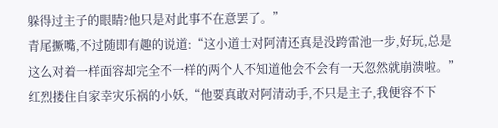躲得过主子的眼睛?他只是对此事不在意罢了。”
青尾撅嘴,不过随即有趣的说道:“这小道士对阿清还真是没跨雷池一步,好玩,总是这么对着一样面容却完全不一样的两个人不知道他会不会有一天忽然就崩溃啦。”
红烈搂住自家幸灾乐祸的小妖,“他要真敢对阿清动手,不只是主子,我便容不下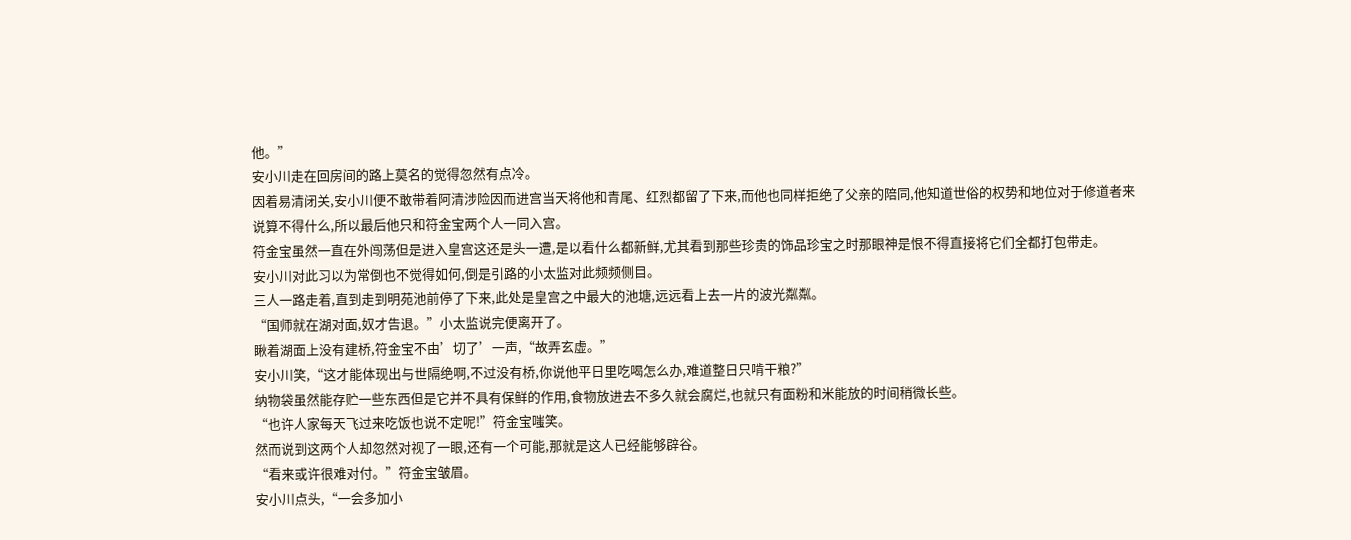他。”
安小川走在回房间的路上莫名的觉得忽然有点冷。
因着易清闭关,安小川便不敢带着阿清涉险因而进宫当天将他和青尾、红烈都留了下来,而他也同样拒绝了父亲的陪同,他知道世俗的权势和地位对于修道者来说算不得什么,所以最后他只和符金宝两个人一同入宫。
符金宝虽然一直在外闯荡但是进入皇宫这还是头一遭,是以看什么都新鲜,尤其看到那些珍贵的饰品珍宝之时那眼神是恨不得直接将它们全都打包带走。
安小川对此习以为常倒也不觉得如何,倒是引路的小太监对此频频侧目。
三人一路走着,直到走到明苑池前停了下来,此处是皇宫之中最大的池塘,远远看上去一片的波光粼粼。
“国师就在湖对面,奴才告退。”小太监说完便离开了。
瞅着湖面上没有建桥,符金宝不由’切了’一声,“故弄玄虚。”
安小川笑,“这才能体现出与世隔绝啊,不过没有桥,你说他平日里吃喝怎么办,难道整日只啃干粮?”
纳物袋虽然能存贮一些东西但是它并不具有保鲜的作用,食物放进去不多久就会腐烂,也就只有面粉和米能放的时间稍微长些。
“也许人家每天飞过来吃饭也说不定呢!”符金宝嗤笑。
然而说到这两个人却忽然对视了一眼,还有一个可能,那就是这人已经能够辟谷。
“看来或许很难对付。”符金宝皱眉。
安小川点头,“一会多加小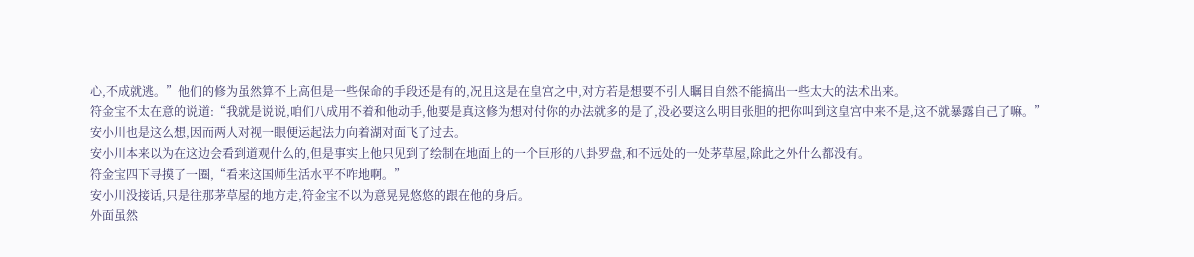心,不成就逃。”他们的修为虽然算不上高但是一些保命的手段还是有的,况且这是在皇宫之中,对方若是想要不引人瞩目自然不能搞出一些太大的法术出来。
符金宝不太在意的说道:“我就是说说,咱们八成用不着和他动手,他要是真这修为想对付你的办法就多的是了,没必要这么明目张胆的把你叫到这皇宫中来不是,这不就暴露自己了嘛。”
安小川也是这么想,因而两人对视一眼便运起法力向着湖对面飞了过去。
安小川本来以为在这边会看到道观什么的,但是事实上他只见到了绘制在地面上的一个巨形的八卦罗盘,和不远处的一处茅草屋,除此之外什么都没有。
符金宝四下寻摸了一圈,“看来这国师生活水平不咋地啊。”
安小川没接话,只是往那茅草屋的地方走,符金宝不以为意晃晃悠悠的跟在他的身后。
外面虽然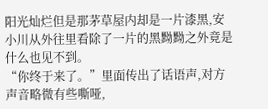阳光灿烂但是那茅草屋内却是一片漆黑,安小川从外往里看除了一片的黑黝黝之外竟是什么也见不到。
“你终于来了。”里面传出了话语声,对方声音略微有些嘶哑,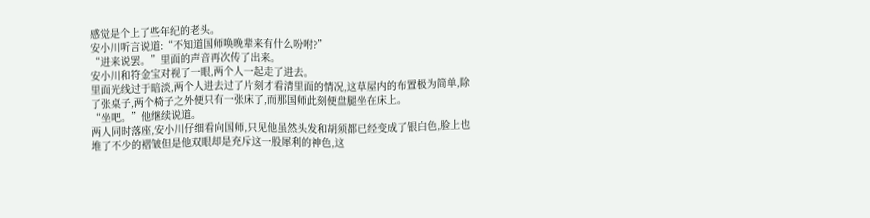感觉是个上了些年纪的老头。
安小川听言说道:“不知道国师唤晚辈来有什么吩咐?”
“进来说罢。”里面的声音再次传了出来。
安小川和符金宝对视了一眼,两个人一起走了进去。
里面光线过于暗淡,两个人进去过了片刻才看清里面的情况,这草屋内的布置极为简单,除了张桌子,两个椅子之外便只有一张床了,而那国师此刻便盘腿坐在床上。
“坐吧。”他继续说道。
两人同时落座,安小川仔细看向国师,只见他虽然头发和胡须都已经变成了银白色,脸上也堆了不少的褶皱但是他双眼却是充斥这一股犀利的神色,这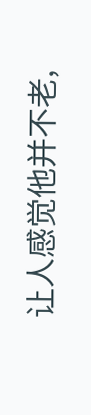让人感觉他并不老,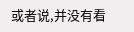或者说,并没有看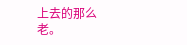上去的那么老。